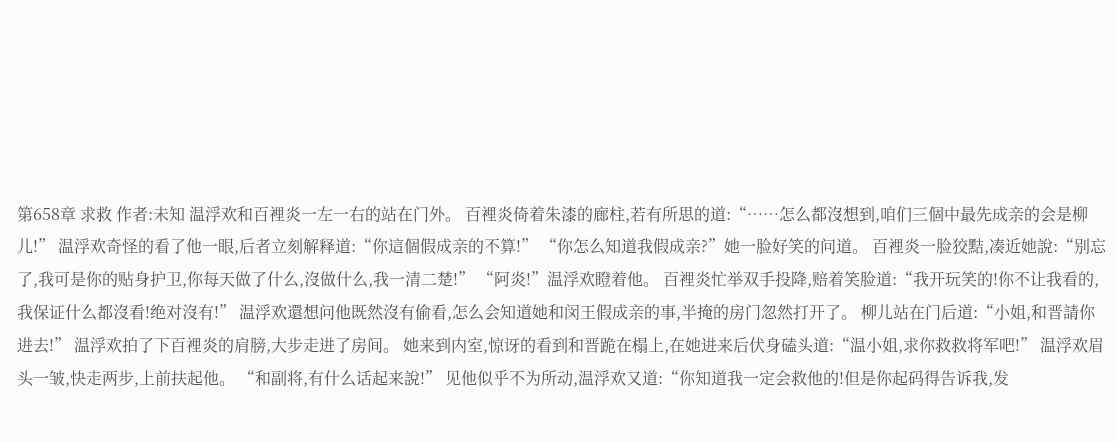第658章 求救 作者:未知 温浮欢和百裡炎一左一右的站在门外。 百裡炎倚着朱漆的廊柱,若有所思的道:“……怎么都沒想到,咱们三個中最先成亲的会是柳儿!” 温浮欢奇怪的看了他一眼,后者立刻解释道:“你這個假成亲的不算!” “你怎么知道我假成亲?”她一脸好笑的问道。 百裡炎一脸狡黠,凑近她說:“别忘了,我可是你的贴身护卫,你每天做了什么,沒做什么,我一清二楚!” “阿炎!”温浮欢瞪着他。 百裡炎忙举双手投降,赔着笑脸道:“我开玩笑的!你不让我看的,我保证什么都沒看!绝对沒有!” 温浮欢還想问他既然沒有偷看,怎么会知道她和闵王假成亲的事,半掩的房门忽然打开了。 柳儿站在门后道:“小姐,和晋請你进去!” 温浮欢拍了下百裡炎的肩膀,大步走进了房间。 她来到内室,惊讶的看到和晋跪在榻上,在她进来后伏身磕头道:“温小姐,求你救救将军吧!” 温浮欢眉头一皱,快走两步,上前扶起他。 “和副将,有什么话起来說!” 见他似乎不为所动,温浮欢又道:“你知道我一定会救他的!但是你起码得告诉我,发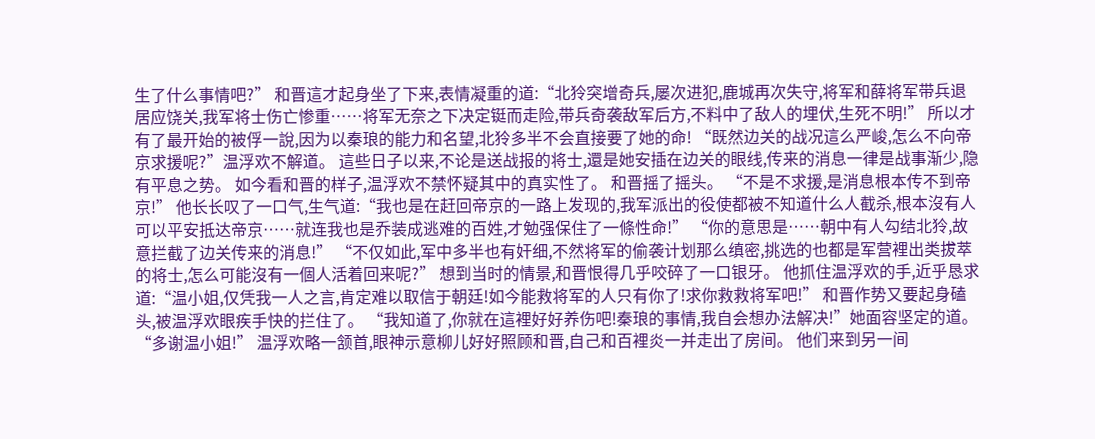生了什么事情吧?” 和晋這才起身坐了下来,表情凝重的道:“北狑突增奇兵,屡次进犯,鹿城再次失守,将军和薛将军带兵退居应饶关,我军将士伤亡惨重……将军无奈之下决定铤而走险,带兵奇袭敌军后方,不料中了敌人的埋伏,生死不明!” 所以才有了最开始的被俘一說,因为以秦琅的能力和名望,北狑多半不会直接要了她的命! “既然边关的战况這么严峻,怎么不向帝京求援呢?”温浮欢不解道。 這些日子以来,不论是送战报的将士,還是她安插在边关的眼线,传来的消息一律是战事渐少,隐有平息之势。 如今看和晋的样子,温浮欢不禁怀疑其中的真实性了。 和晋摇了摇头。 “不是不求援,是消息根本传不到帝京!” 他长长叹了一口气,生气道:“我也是在赶回帝京的一路上发现的,我军派出的役使都被不知道什么人截杀,根本沒有人可以平安抵达帝京……就连我也是乔装成逃难的百姓,才勉强保住了一條性命!” “你的意思是……朝中有人勾结北狑,故意拦截了边关传来的消息!” “不仅如此,军中多半也有奸细,不然将军的偷袭计划那么缜密,挑选的也都是军营裡出类拔萃的将士,怎么可能沒有一個人活着回来呢?” 想到当时的情景,和晋恨得几乎咬碎了一口银牙。 他抓住温浮欢的手,近乎恳求道:“温小姐,仅凭我一人之言,肯定难以取信于朝廷!如今能救将军的人只有你了!求你救救将军吧!” 和晋作势又要起身磕头,被温浮欢眼疾手快的拦住了。 “我知道了,你就在這裡好好养伤吧!秦琅的事情,我自会想办法解决!”她面容坚定的道。 “多谢温小姐!” 温浮欢略一颔首,眼神示意柳儿好好照顾和晋,自己和百裡炎一并走出了房间。 他们来到另一间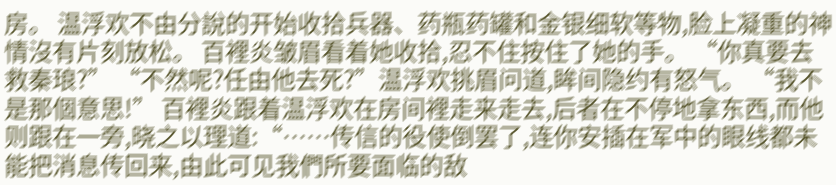房。 温浮欢不由分說的开始收拾兵器、药瓶药罐和金银细软等物,脸上凝重的神情沒有片刻放松。 百裡炎皱眉看着她收拾,忍不住按住了她的手。 “你真要去救秦琅?” “不然呢?任由他去死?”温浮欢挑眉问道,眸间隐约有怒气。 “我不是那個意思!” 百裡炎跟着温浮欢在房间裡走来走去,后者在不停地拿东西,而他则跟在一旁,晓之以理道:“……传信的役使倒罢了,连你安插在军中的眼线都未能把消息传回来,由此可见我們所要面临的敌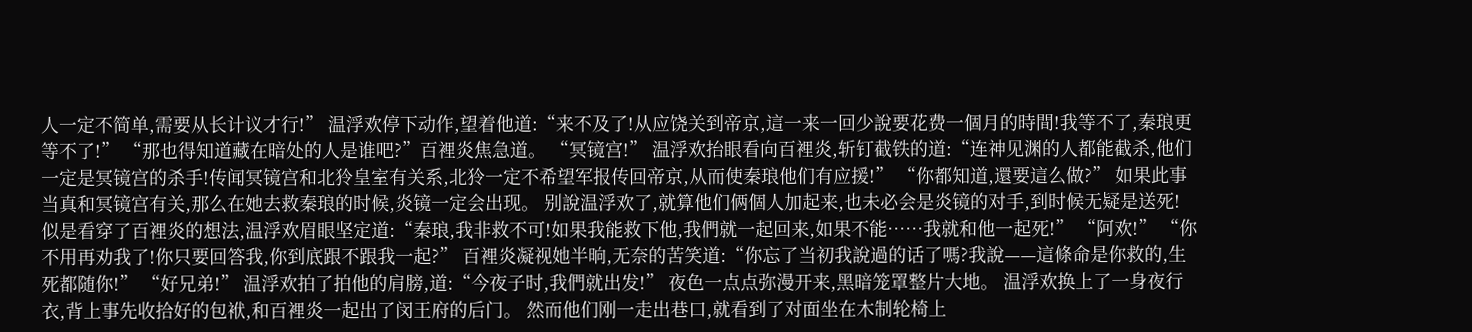人一定不简单,需要从长计议才行!” 温浮欢停下动作,望着他道:“来不及了!从应饶关到帝京,這一来一回少說要花费一個月的時間!我等不了,秦琅更等不了!” “那也得知道藏在暗处的人是谁吧?”百裡炎焦急道。 “冥镜宫!” 温浮欢抬眼看向百裡炎,斩钉截铁的道:“连神见渊的人都能截杀,他们一定是冥镜宫的杀手!传闻冥镜宫和北狑皇室有关系,北狑一定不希望军报传回帝京,从而使秦琅他们有应援!” “你都知道,還要這么做?” 如果此事当真和冥镜宫有关,那么在她去救秦琅的时候,炎镜一定会出现。 别說温浮欢了,就算他们俩個人加起来,也未必会是炎镜的对手,到时候无疑是送死! 似是看穿了百裡炎的想法,温浮欢眉眼坚定道:“秦琅,我非救不可!如果我能救下他,我們就一起回来,如果不能……我就和他一起死!” “阿欢!” “你不用再劝我了!你只要回答我,你到底跟不跟我一起?” 百裡炎凝视她半晌,无奈的苦笑道:“你忘了当初我說過的话了嗎?我說——這條命是你救的,生死都随你!” “好兄弟!” 温浮欢拍了拍他的肩膀,道:“今夜子时,我們就出发!” 夜色一点点弥漫开来,黑暗笼罩整片大地。 温浮欢换上了一身夜行衣,背上事先收拾好的包袱,和百裡炎一起出了闵王府的后门。 然而他们刚一走出巷口,就看到了对面坐在木制轮椅上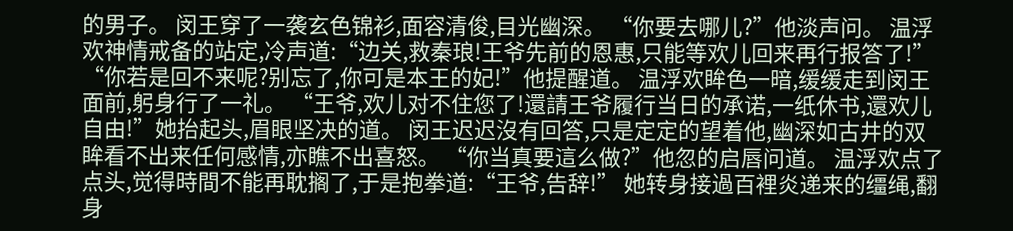的男子。 闵王穿了一袭玄色锦衫,面容清俊,目光幽深。 “你要去哪儿?”他淡声问。 温浮欢神情戒备的站定,冷声道:“边关,救秦琅!王爷先前的恩惠,只能等欢儿回来再行报答了!” “你若是回不来呢?别忘了,你可是本王的妃!”他提醒道。 温浮欢眸色一暗,缓缓走到闵王面前,躬身行了一礼。 “王爷,欢儿对不住您了!還請王爷履行当日的承诺,一纸休书,還欢儿自由!”她抬起头,眉眼坚决的道。 闵王迟迟沒有回答,只是定定的望着他,幽深如古井的双眸看不出来任何感情,亦瞧不出喜怒。 “你当真要這么做?”他忽的启唇问道。 温浮欢点了点头,觉得時間不能再耽搁了,于是抱拳道:“王爷,告辞!” 她转身接過百裡炎递来的缰绳,翻身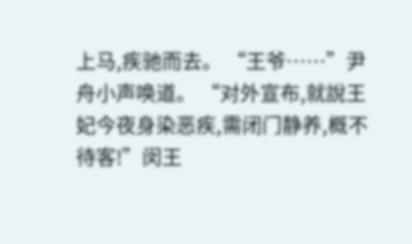上马,疾驰而去。 “王爷……”尹舟小声唤道。 “对外宣布,就說王妃今夜身染恶疾,需闭门静养,概不待客!”闵王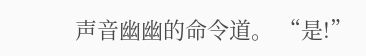声音幽幽的命令道。 “是!”